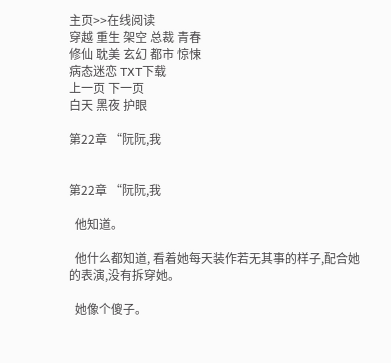主页>>在线阅读
穿越 重生 架空 总裁 青春
修仙 耽美 玄幻 都市 惊悚
病态迷恋 TXT下载
上一页 下一页
白天 黑夜 护眼

第22章 “阮阮,我


第22章 “阮阮,我

  他知道。

  他什么都知道, 看着她每天装作若无其事的样子,配合她的表演,没有拆穿她。

  她像个傻子。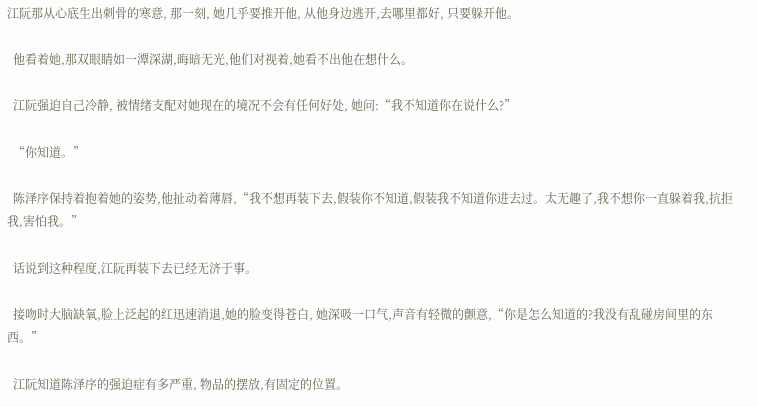江阮那从心底生出刺骨的寒意, 那一刻, 她几乎要推开他, 从他身边逃开,去哪里都好, 只要躲开他。

  他看着她,那双眼睛如一潭深湖,晦暗无光,他们对视着,她看不出他在想什么。

  江阮强迫自己冷静, 被情绪支配对她现在的境况不会有任何好处, 她问:“我不知道你在说什么?”

  “你知道。”

  陈泽序保持着抱着她的姿势,他扯动着薄唇,“我不想再装下去,假装你不知道,假装我不知道你进去过。太无趣了,我不想你一直躲着我,抗拒我,害怕我。”

  话说到这种程度,江阮再装下去已经无济于事。

  接吻时大脑缺氧,脸上泛起的红迅速消退,她的脸变得苍白, 她深吸一口气,声音有轻微的颤意,“你是怎么知道的?我没有乱碰房间里的东西。”

  江阮知道陈泽序的强迫症有多严重, 物品的摆放,有固定的位置。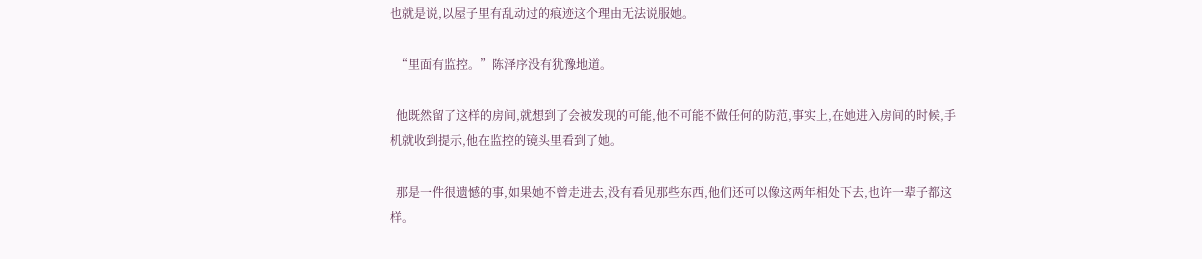也就是说,以屋子里有乱动过的痕迹这个理由无法说服她。

  “里面有监控。”陈泽序没有犹豫地道。

  他既然留了这样的房间,就想到了会被发现的可能,他不可能不做任何的防范,事实上,在她进入房间的时候,手机就收到提示,他在监控的镜头里看到了她。

  那是一件很遗憾的事,如果她不曾走进去,没有看见那些东西,他们还可以像这两年相处下去,也许一辈子都这样。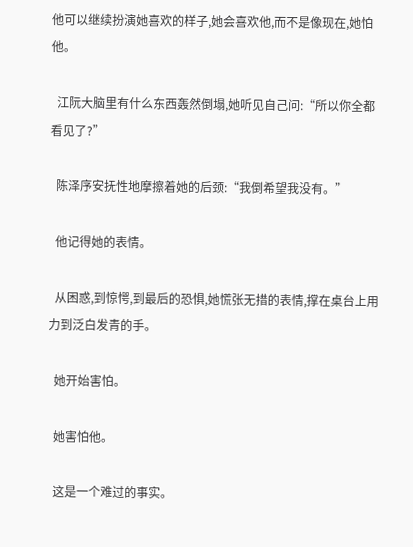他可以继续扮演她喜欢的样子,她会喜欢他,而不是像现在,她怕他。

  江阮大脑里有什么东西轰然倒塌,她听见自己问:“所以你全都看见了?”

  陈泽序安抚性地摩擦着她的后颈:“我倒希望我没有。”

  他记得她的表情。

  从困惑,到惊愕,到最后的恐惧,她慌张无措的表情,撑在桌台上用力到泛白发青的手。

  她开始害怕。

  她害怕他。

  这是一个难过的事实。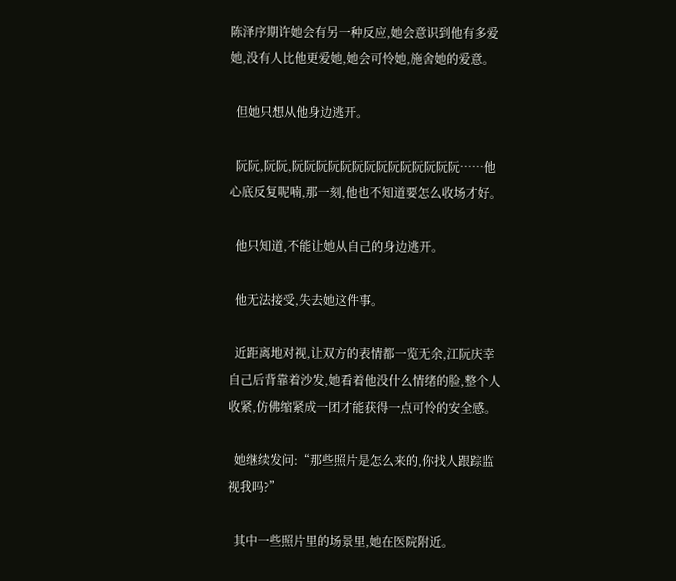陈泽序期许她会有另一种反应,她会意识到他有多爱她,没有人比他更爱她,她会可怜她,施舍她的爱意。

  但她只想从他身边逃开。

  阮阮,阮阮,阮阮阮阮阮阮阮阮阮阮阮阮阮阮……他心底反复呢喃,那一刻,他也不知道要怎么收场才好。

  他只知道,不能让她从自己的身边逃开。

  他无法接受,失去她这件事。

  近距离地对视,让双方的表情都一览无余,江阮庆幸自己后背靠着沙发,她看着他没什么情绪的脸,整个人收紧,仿佛缩紧成一团才能获得一点可怜的安全感。

  她继续发问:“那些照片是怎么来的,你找人跟踪监视我吗?”

  其中一些照片里的场景里,她在医院附近。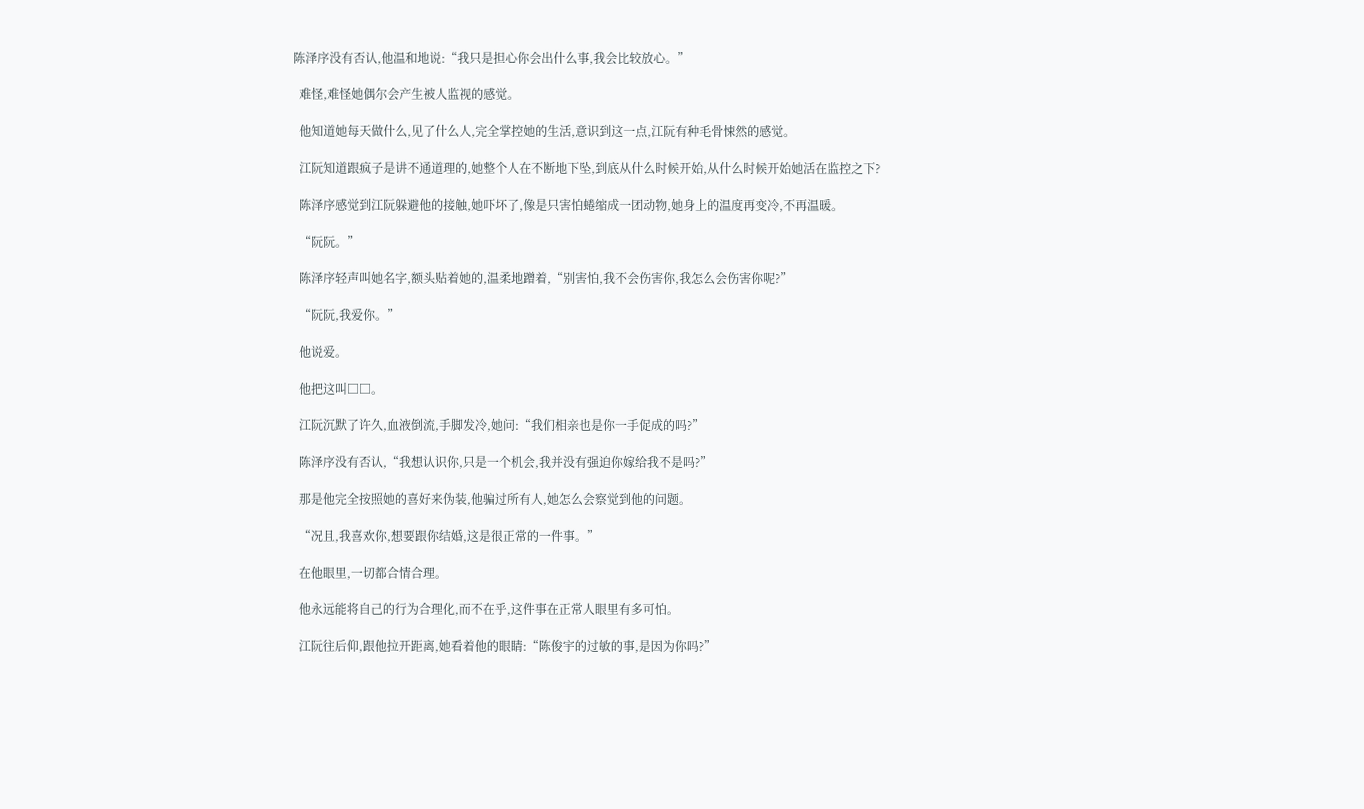陈泽序没有否认,他温和地说:“我只是担心你会出什么事,我会比较放心。”

  难怪,难怪她偶尔会产生被人监视的感觉。

  他知道她每天做什么,见了什么人,完全掌控她的生活,意识到这一点,江阮有种毛骨悚然的感觉。

  江阮知道跟疯子是讲不通道理的,她整个人在不断地下坠,到底从什么时候开始,从什么时候开始她活在监控之下?

  陈泽序感觉到江阮躲避他的接触,她吓坏了,像是只害怕蜷缩成一团动物,她身上的温度再变冷,不再温暖。

  “阮阮。”

  陈泽序轻声叫她名字,额头贴着她的,温柔地蹭着,“别害怕,我不会伤害你,我怎么会伤害你呢?”

  “阮阮,我爱你。”

  他说爱。

  他把这叫□□。

  江阮沉默了许久,血液倒流,手脚发冷,她问:“我们相亲也是你一手促成的吗?”

  陈泽序没有否认,“我想认识你,只是一个机会,我并没有强迫你嫁给我不是吗?”

  那是他完全按照她的喜好来伪装,他骗过所有人,她怎么会察觉到他的问题。

  “况且,我喜欢你,想要跟你结婚,这是很正常的一件事。”

  在他眼里,一切都合情合理。

  他永远能将自己的行为合理化,而不在乎,这件事在正常人眼里有多可怕。

  江阮往后仰,跟他拉开距离,她看着他的眼睛:“陈俊宇的过敏的事,是因为你吗?”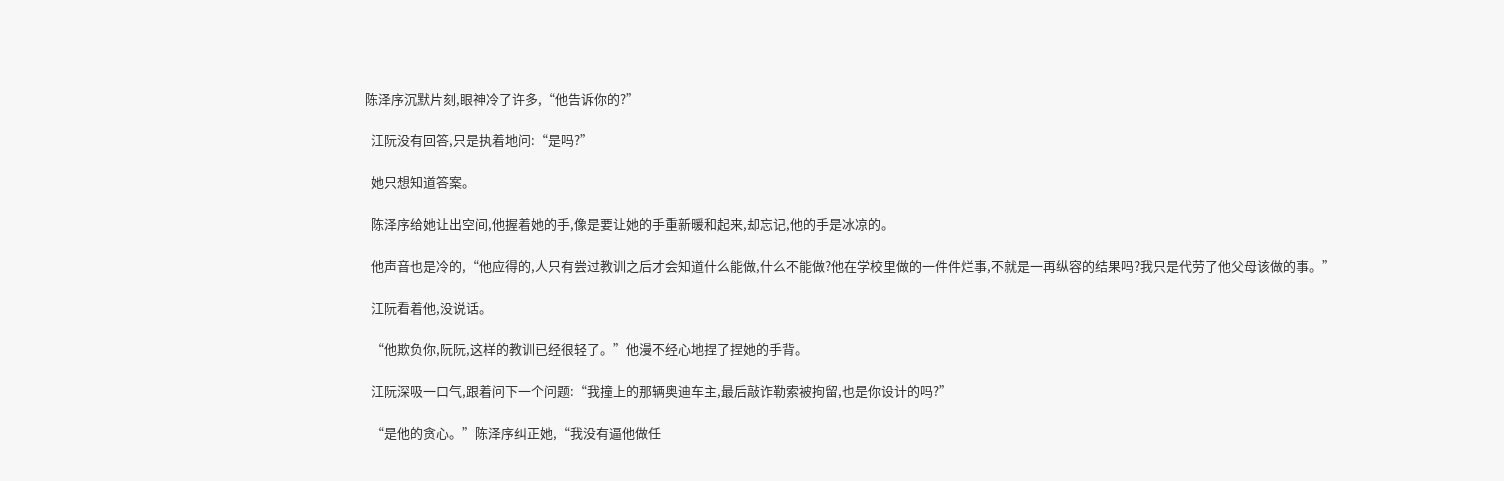陈泽序沉默片刻,眼神冷了许多,“他告诉你的?”

  江阮没有回答,只是执着地问:“是吗?”

  她只想知道答案。

  陈泽序给她让出空间,他握着她的手,像是要让她的手重新暖和起来,却忘记,他的手是冰凉的。

  他声音也是冷的,“他应得的,人只有尝过教训之后才会知道什么能做,什么不能做?他在学校里做的一件件烂事,不就是一再纵容的结果吗?我只是代劳了他父母该做的事。”

  江阮看着他,没说话。

  “他欺负你,阮阮,这样的教训已经很轻了。”他漫不经心地捏了捏她的手背。

  江阮深吸一口气,跟着问下一个问题:“我撞上的那辆奥迪车主,最后敲诈勒索被拘留,也是你设计的吗?”

  “是他的贪心。”陈泽序纠正她,“我没有逼他做任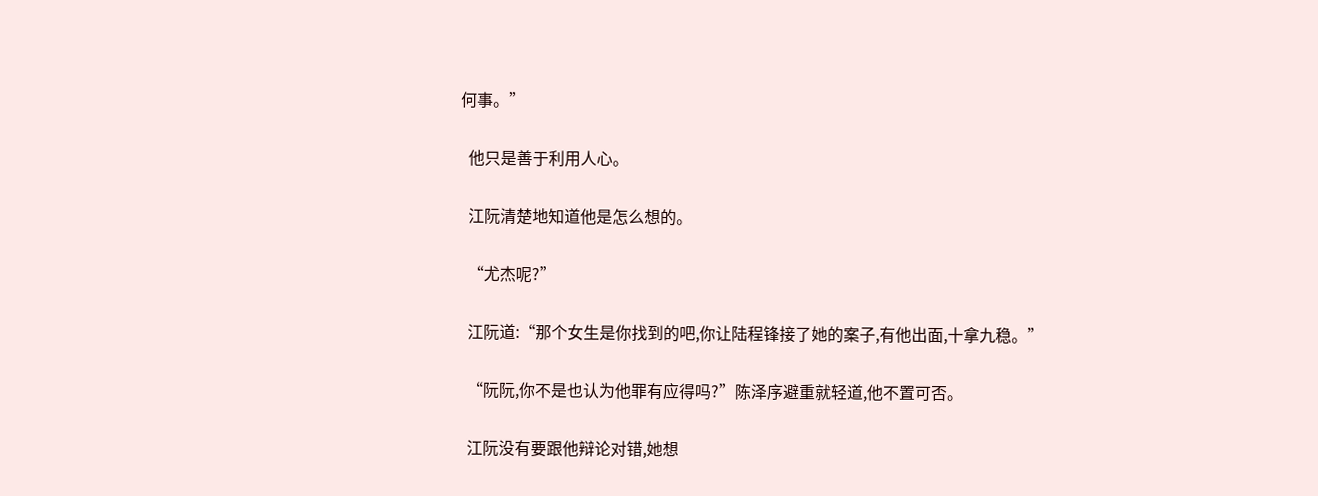何事。”

  他只是善于利用人心。

  江阮清楚地知道他是怎么想的。

  “尤杰呢?”

  江阮道:“那个女生是你找到的吧,你让陆程锋接了她的案子,有他出面,十拿九稳。”

  “阮阮,你不是也认为他罪有应得吗?”陈泽序避重就轻道,他不置可否。

  江阮没有要跟他辩论对错,她想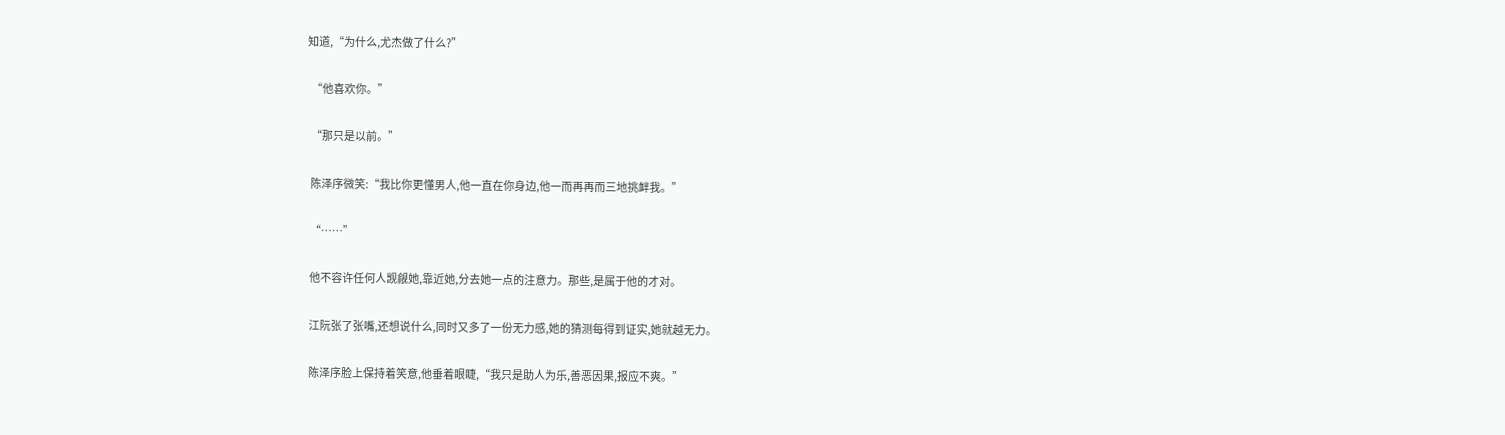知道,“为什么,尤杰做了什么?”

  “他喜欢你。”

  “那只是以前。”

  陈泽序微笑:“我比你更懂男人,他一直在你身边,他一而再再而三地挑衅我。”

  “……”

  他不容许任何人觊觎她,靠近她,分去她一点的注意力。那些,是属于他的才对。

  江阮张了张嘴,还想说什么,同时又多了一份无力感,她的猜测每得到证实,她就越无力。

  陈泽序脸上保持着笑意,他垂着眼睫,“我只是助人为乐,善恶因果,报应不爽。”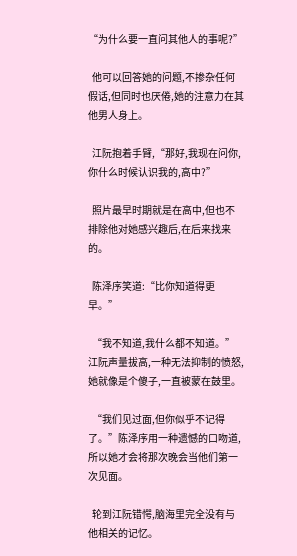“为什么要一直问其他人的事呢?”

  他可以回答她的问题,不掺杂任何假话,但同时也厌倦,她的注意力在其他男人身上。

  江阮抱着手臂,“那好,我现在问你,你什么时候认识我的,高中?”

  照片最早时期就是在高中,但也不排除他对她感兴趣后,在后来找来的。

  陈泽序笑道:“比你知道得更早。”

  “我不知道,我什么都不知道。”江阮声量拔高,一种无法抑制的愤怒,她就像是个傻子,一直被蒙在鼓里。

  “我们见过面,但你似乎不记得了。”陈泽序用一种遗憾的口吻道,所以她才会将那次晚会当他们第一次见面。

  轮到江阮错愕,脑海里完全没有与他相关的记忆。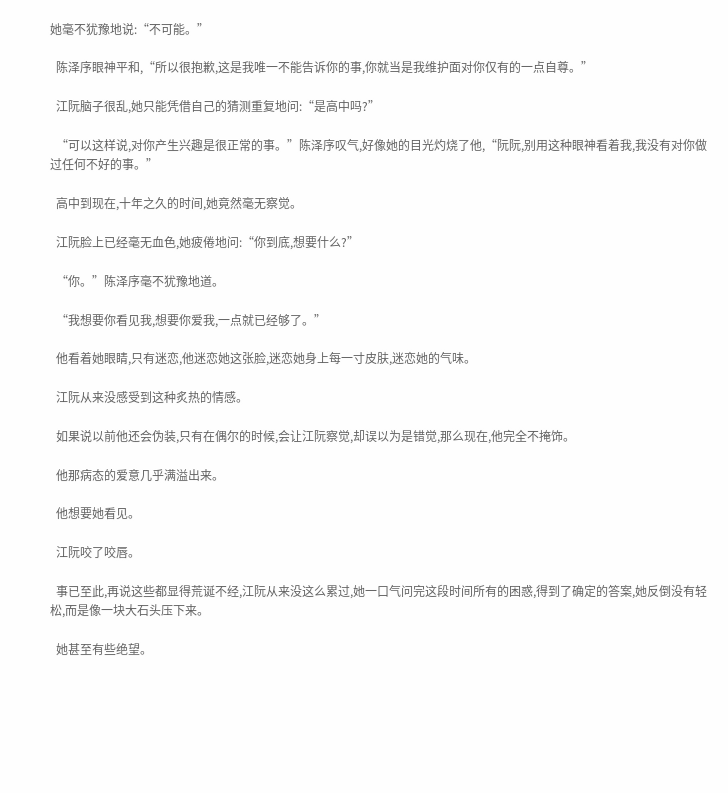她毫不犹豫地说:“不可能。”

  陈泽序眼神平和,“所以很抱歉,这是我唯一不能告诉你的事,你就当是我维护面对你仅有的一点自尊。”

  江阮脑子很乱,她只能凭借自己的猜测重复地问:“是高中吗?”

  “可以这样说,对你产生兴趣是很正常的事。”陈泽序叹气,好像她的目光灼烧了他,“阮阮,别用这种眼神看着我,我没有对你做过任何不好的事。”

  高中到现在,十年之久的时间,她竟然毫无察觉。

  江阮脸上已经毫无血色,她疲倦地问:“你到底,想要什么?”

  “你。”陈泽序毫不犹豫地道。

  “我想要你看见我,想要你爱我,一点就已经够了。”

  他看着她眼睛,只有迷恋,他迷恋她这张脸,迷恋她身上每一寸皮肤,迷恋她的气味。

  江阮从来没感受到这种炙热的情感。

  如果说以前他还会伪装,只有在偶尔的时候,会让江阮察觉,却误以为是错觉,那么现在,他完全不掩饰。

  他那病态的爱意几乎满溢出来。

  他想要她看见。

  江阮咬了咬唇。

  事已至此,再说这些都显得荒诞不经,江阮从来没这么累过,她一口气问完这段时间所有的困惑,得到了确定的答案,她反倒没有轻松,而是像一块大石头压下来。

  她甚至有些绝望。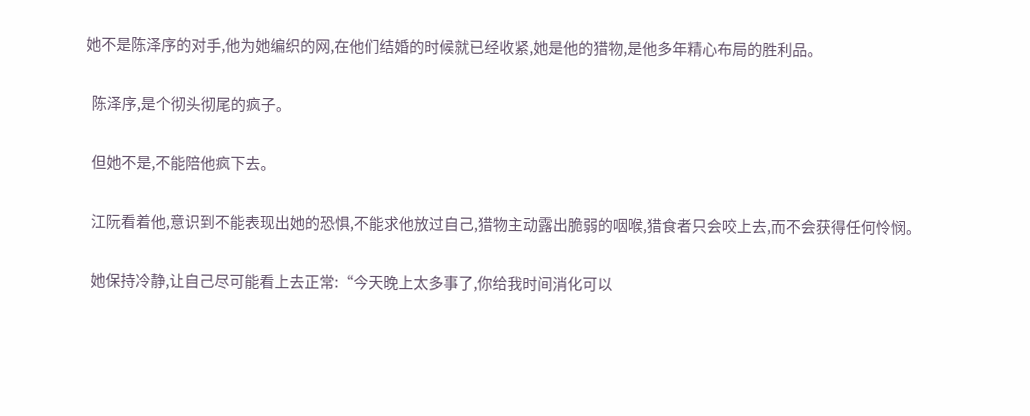她不是陈泽序的对手,他为她编织的网,在他们结婚的时候就已经收紧,她是他的猎物,是他多年精心布局的胜利品。

  陈泽序,是个彻头彻尾的疯子。

  但她不是,不能陪他疯下去。

  江阮看着他,意识到不能表现出她的恐惧,不能求他放过自己,猎物主动露出脆弱的咽喉,猎食者只会咬上去,而不会获得任何怜悯。

  她保持冷静,让自己尽可能看上去正常:“今天晚上太多事了,你给我时间消化可以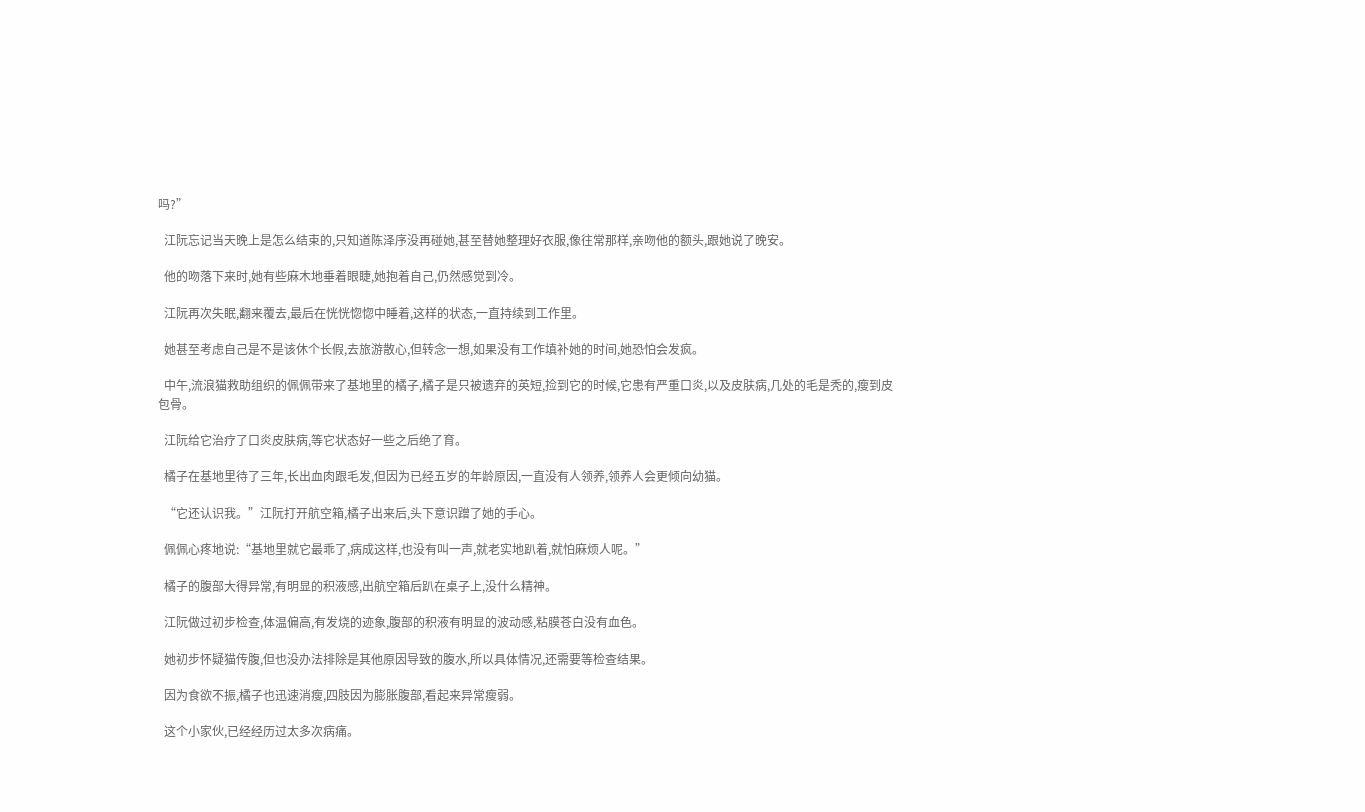吗?”

  江阮忘记当天晚上是怎么结束的,只知道陈泽序没再碰她,甚至替她整理好衣服,像往常那样,亲吻他的额头,跟她说了晚安。

  他的吻落下来时,她有些麻木地垂着眼睫,她抱着自己,仍然感觉到冷。

  江阮再次失眠,翻来覆去,最后在恍恍惚惚中睡着,这样的状态,一直持续到工作里。

  她甚至考虑自己是不是该休个长假,去旅游散心,但转念一想,如果没有工作填补她的时间,她恐怕会发疯。

  中午,流浪猫救助组织的佩佩带来了基地里的橘子,橘子是只被遗弃的英短,捡到它的时候,它患有严重口炎,以及皮肤病,几处的毛是秃的,瘦到皮包骨。

  江阮给它治疗了口炎皮肤病,等它状态好一些之后绝了育。

  橘子在基地里待了三年,长出血肉跟毛发,但因为已经五岁的年龄原因,一直没有人领养,领养人会更倾向幼猫。

  “它还认识我。”江阮打开航空箱,橘子出来后,头下意识蹭了她的手心。

  佩佩心疼地说:“基地里就它最乖了,病成这样,也没有叫一声,就老实地趴着,就怕麻烦人呢。”

  橘子的腹部大得异常,有明显的积液感,出航空箱后趴在桌子上,没什么精神。

  江阮做过初步检查,体温偏高,有发烧的迹象,腹部的积液有明显的波动感,粘膜苍白没有血色。

  她初步怀疑猫传腹,但也没办法排除是其他原因导致的腹水,所以具体情况,还需要等检查结果。

  因为食欲不振,橘子也迅速消瘦,四肢因为膨胀腹部,看起来异常瘦弱。

  这个小家伙,已经经历过太多次病痛。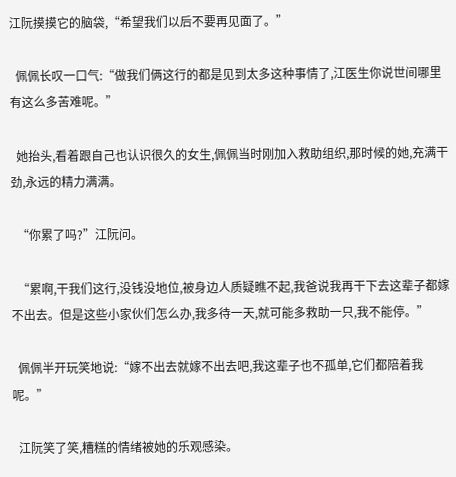江阮摸摸它的脑袋,“希望我们以后不要再见面了。”

  佩佩长叹一口气:“做我们俩这行的都是见到太多这种事情了,江医生你说世间哪里有这么多苦难呢。”

  她抬头,看着跟自己也认识很久的女生,佩佩当时刚加入救助组织,那时候的她,充满干劲,永远的精力满满。

  “你累了吗?”江阮问。

  “累啊,干我们这行,没钱没地位,被身边人质疑瞧不起,我爸说我再干下去这辈子都嫁不出去。但是这些小家伙们怎么办,我多待一天,就可能多救助一只,我不能停。”

  佩佩半开玩笑地说:“嫁不出去就嫁不出去吧,我这辈子也不孤单,它们都陪着我呢。”

  江阮笑了笑,糟糕的情绪被她的乐观感染。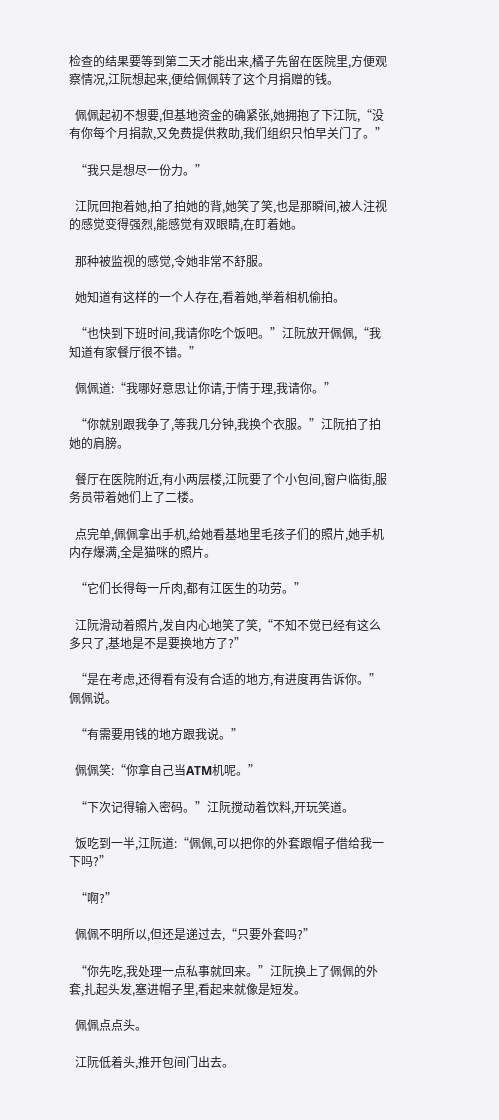检查的结果要等到第二天才能出来,橘子先留在医院里,方便观察情况,江阮想起来,便给佩佩转了这个月捐赠的钱。

  佩佩起初不想要,但基地资金的确紧张,她拥抱了下江阮,“没有你每个月捐款,又免费提供救助,我们组织只怕早关门了。”

  “我只是想尽一份力。”

  江阮回抱着她,拍了拍她的背,她笑了笑,也是那瞬间,被人注视的感觉变得强烈,能感觉有双眼睛,在盯着她。

  那种被监视的感觉,令她非常不舒服。

  她知道有这样的一个人存在,看着她,举着相机偷拍。

  “也快到下班时间,我请你吃个饭吧。”江阮放开佩佩,“我知道有家餐厅很不错。”

  佩佩道:“我哪好意思让你请,于情于理,我请你。”

  “你就别跟我争了,等我几分钟,我换个衣服。”江阮拍了拍她的肩膀。

  餐厅在医院附近,有小两层楼,江阮要了个小包间,窗户临街,服务员带着她们上了二楼。

  点完单,佩佩拿出手机,给她看基地里毛孩子们的照片,她手机内存爆满,全是猫咪的照片。

  “它们长得每一斤肉,都有江医生的功劳。”

  江阮滑动着照片,发自内心地笑了笑,“不知不觉已经有这么多只了,基地是不是要换地方了?”

  “是在考虑,还得看有没有合适的地方,有进度再告诉你。”佩佩说。

  “有需要用钱的地方跟我说。”

  佩佩笑:“你拿自己当ATM机呢。”

  “下次记得输入密码。”江阮搅动着饮料,开玩笑道。

  饭吃到一半,江阮道:“佩佩,可以把你的外套跟帽子借给我一下吗?”

  “啊?”

  佩佩不明所以,但还是递过去,“只要外套吗?”

  “你先吃,我处理一点私事就回来。”江阮换上了佩佩的外套,扎起头发,塞进帽子里,看起来就像是短发。

  佩佩点点头。

  江阮低着头,推开包间门出去。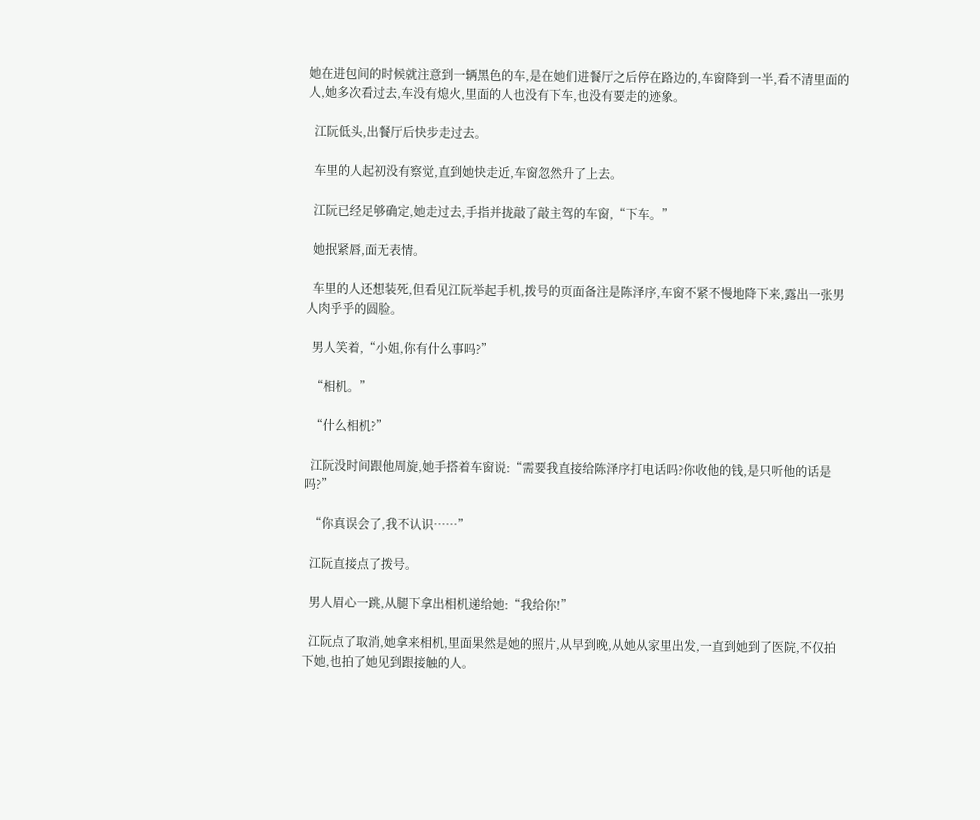她在进包间的时候就注意到一辆黑色的车,是在她们进餐厅之后停在路边的,车窗降到一半,看不清里面的人,她多次看过去,车没有熄火,里面的人也没有下车,也没有要走的迹象。

  江阮低头,出餐厅后快步走过去。

  车里的人起初没有察觉,直到她快走近,车窗忽然升了上去。

  江阮已经足够确定,她走过去,手指并拢敲了敲主驾的车窗,“下车。”

  她抿紧唇,面无表情。

  车里的人还想装死,但看见江阮举起手机,拨号的页面备注是陈泽序,车窗不紧不慢地降下来,露出一张男人肉乎乎的圆脸。

  男人笑着,“小姐,你有什么事吗?”

  “相机。”

  “什么相机?”

  江阮没时间跟他周旋,她手搭着车窗说:“需要我直接给陈泽序打电话吗?你收他的钱,是只听他的话是吗?”

  “你真误会了,我不认识……”

  江阮直接点了拨号。

  男人眉心一跳,从腿下拿出相机递给她:“我给你!”

  江阮点了取消,她拿来相机,里面果然是她的照片,从早到晚,从她从家里出发,一直到她到了医院,不仅拍下她,也拍了她见到跟接触的人。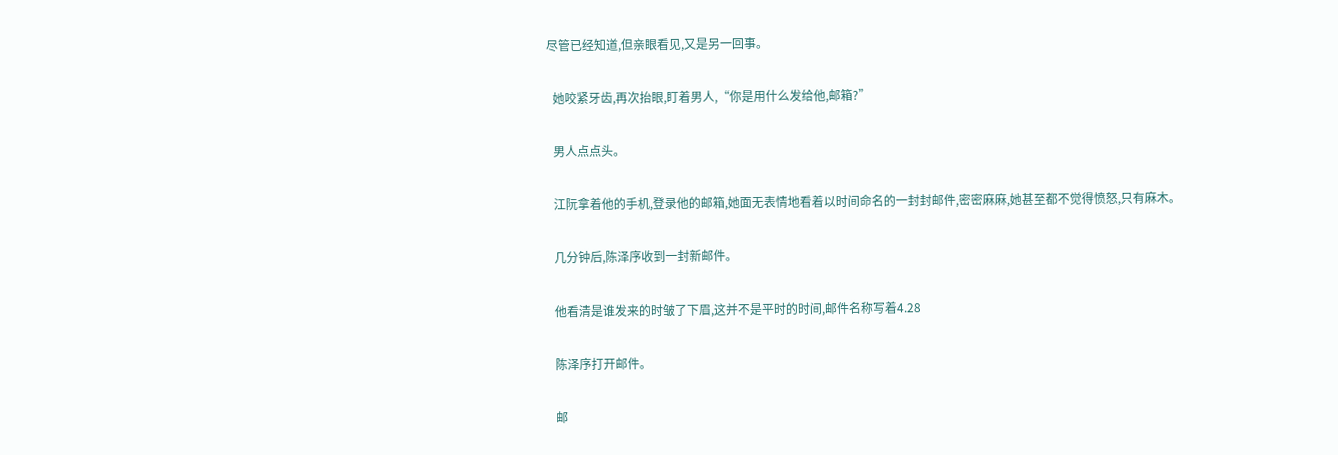尽管已经知道,但亲眼看见,又是另一回事。

  她咬紧牙齿,再次抬眼,盯着男人,“你是用什么发给他,邮箱?”

  男人点点头。

  江阮拿着他的手机,登录他的邮箱,她面无表情地看着以时间命名的一封封邮件,密密麻麻,她甚至都不觉得愤怒,只有麻木。

  几分钟后,陈泽序收到一封新邮件。

  他看清是谁发来的时皱了下眉,这并不是平时的时间,邮件名称写着4.28

  陈泽序打开邮件。

  邮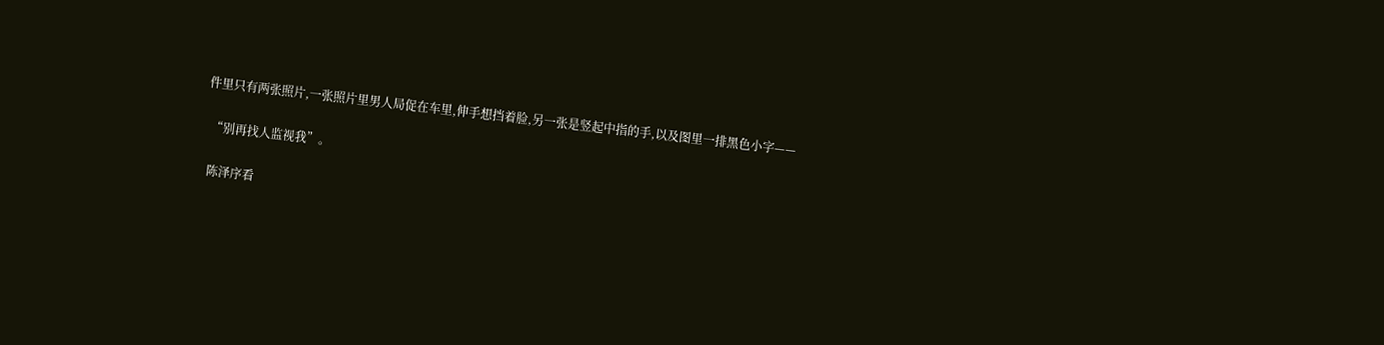件里只有两张照片,一张照片里男人局促在车里,伸手想挡着脸,另一张是竖起中指的手,以及图里一排黑色小字——

  “别再找人监视我”。

  陈泽序看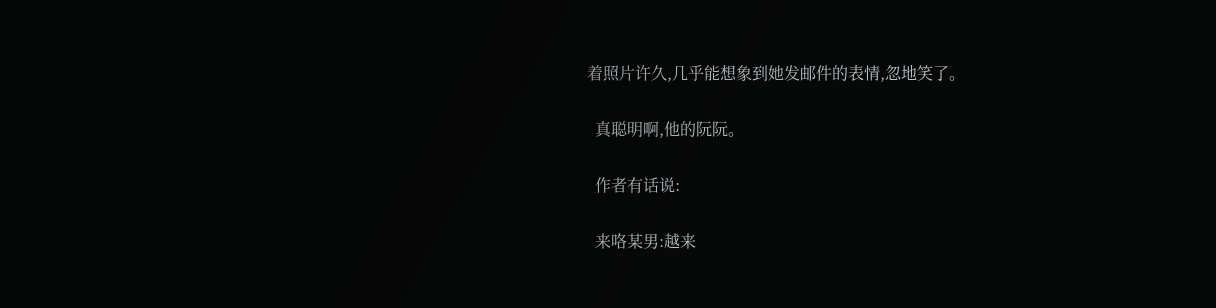着照片许久,几乎能想象到她发邮件的表情,忽地笑了。

  真聪明啊,他的阮阮。

  作者有话说:

  来咯某男:越来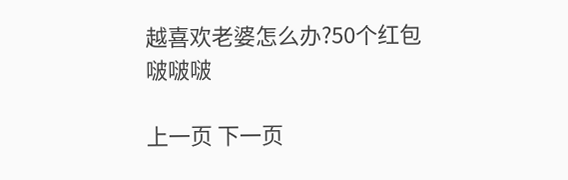越喜欢老婆怎么办?50个红包啵啵啵

上一页 下一页